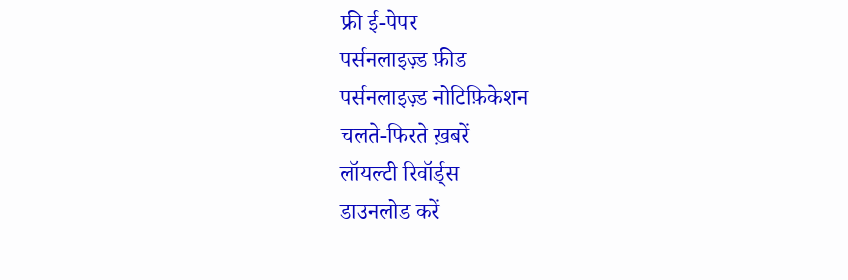फ्री ई-पेपर
पर्सनलाइज़्ड फ़ीड
पर्सनलाइज़्ड नोटिफ़िकेशन
चलते-फिरते ख़बरें
लॉयल्टी रिवॉर्ड्स
डाउनलोड करें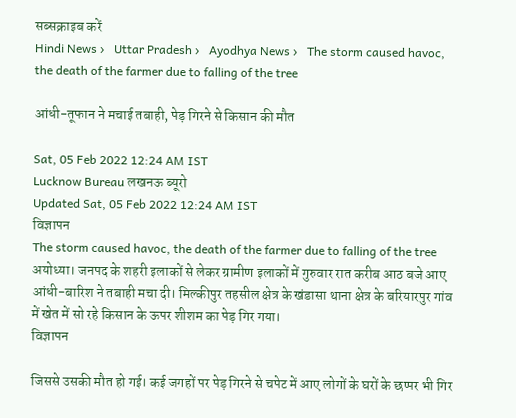सब्सक्राइब करें
Hindi News ›   Uttar Pradesh ›   Ayodhya News ›   The storm caused havoc, the death of the farmer due to falling of the tree

आंधी-तूफान ने मचाई तबाही, पेड़ गिरने से किसान की मौत

Sat, 05 Feb 2022 12:24 AM IST
Lucknow Bureau लखनऊ ब्यूरो
Updated Sat, 05 Feb 2022 12:24 AM IST
विज्ञापन
The storm caused havoc, the death of the farmer due to falling of the tree
अयोध्या। जनपद के शहरी इलाकों से लेकर ग्रामीण इलाकों में गुरुवार रात करीब आठ बजे आए आंधी-बारिश ने तबाही मचा दी। मिल्कीपुर तहसील क्षेत्र के खंडासा थाना क्षेत्र के बरियारपुर गांव में खेत में सो रहे किसान के ऊपर शीशम का पेड़ गिर गया।
विज्ञापन

जिससे उसकी मौत हो गई। कई जगहों पर पेड़ गिरने से चपेट में आए लोगों के घरों के छप्पर भी गिर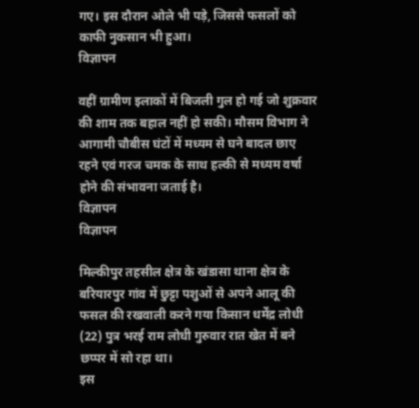गए। इस दौरान ओले भी पड़े, जिससे फसलों को काफी नुकसान भी हुआ।
विज्ञापन

वहीं ग्रामीण इलाकों में बिजली गुल हो गई जो शुक्रवार की शाम तक बहाल नहीं हो सकी। मौसम विभाग ने आगामी चौबीस घंटों में मध्यम से घने बादल छाए रहने एवं गरज चमक के साथ हल्की से मध्यम वर्षा होने की संभावना जताई है।
विज्ञापन
विज्ञापन

मिल्कीपुर तहसील क्षेत्र के खंडासा थाना क्षेत्र के बरियारपुर गांव में छुट्टा पशुओं से अपने आलू की फसल की रखवाली करने गया किसान धर्मेंद्र लोधी (22) पुत्र भरई राम लोधी गुरुवार रात खेत में बने छप्पर में सो रहा था।
इस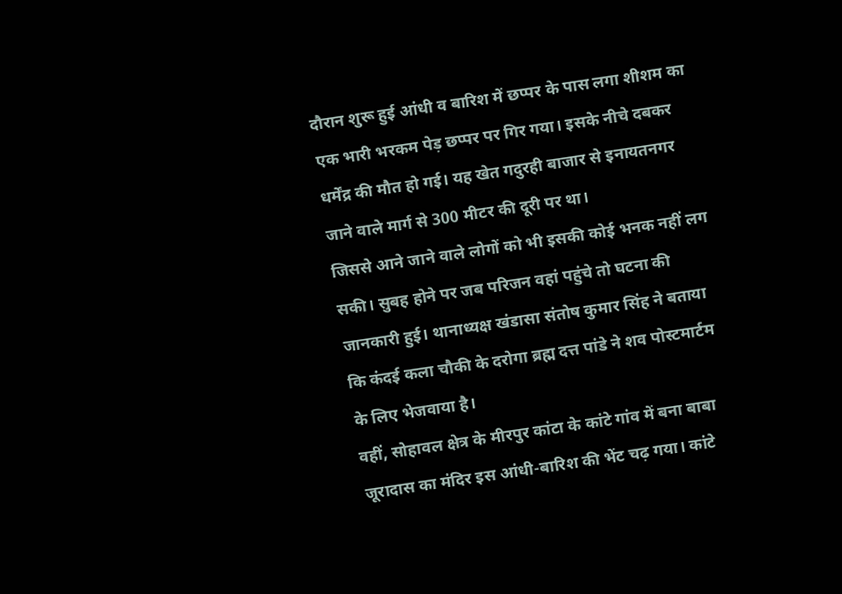दौरान शुरू हुई आंधी व बारिश में छप्पर के पास लगा शीशम का एक भारी भरकम पेड़ छप्पर पर गिर गया। इसके नीचे दबकर धर्मेंद्र की मौत हो गई। यह खेत गदुरही बाजार से इनायतनगर जाने वाले मार्ग से 300 मीटर की दूरी पर था।
जिससे आने जाने वाले लोगों को भी इसकी कोई भनक नहीं लग सकी। सुबह होने पर जब परिजन वहां पहुंचे तो घटना की जानकारी हुई। थानाध्यक्ष खंडासा संतोष कुमार सिंह ने बताया कि कंदई कला चौकी के दरोगा ब्रह्म दत्त पांडे ने शव पोस्टमार्टम के लिए भेजवाया है।
वहीं, सोहावल क्षेत्र के मीरपुर कांटा के कांटे गांव में बना बाबा जूरादास का मंदिर इस आंधी-बारिश की भेंट चढ़ गया। कांटे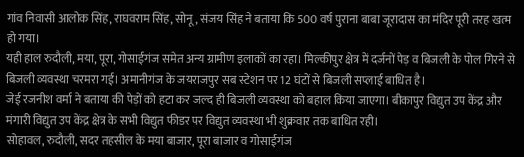गांव निवासी आलोक सिंह, राघवराम सिंह, सोनू, संजय सिंह ने बताया कि 500 वर्ष पुराना बाबा जूरादास का मंदिर पूरी तरह खत्म हो गया।
यही हाल रुदौली, मया, पूरा, गोसाईगंज समेत अन्य ग्रामीण इलाकों का रहा। मिल्कीपुर क्षेत्र में दर्जनों पेड़ व बिजली के पोल गिरने से बिजली व्यवस्था चरमरा गई। अमानीगंज के जयराजपुर सब स्टेशन पर 12 घंटों से बिजली सप्लाई बाधित है।
जेई रजनीश वर्मा ने बताया की पेड़ों को हटा कर जल्द ही बिजली व्यवस्था को बहाल किया जाएगा। बीकापुर विद्युत उप केंद्र और मंगारी विद्युत उप केंद्र क्षेत्र के सभी विद्युत फीडर पर विद्युत व्यवस्था भी शुक्रवार तक बाधित रही।
सोहावल, रुदौली, सदर तहसील के मया बाजार, पूरा बाजार व गोसाईगंज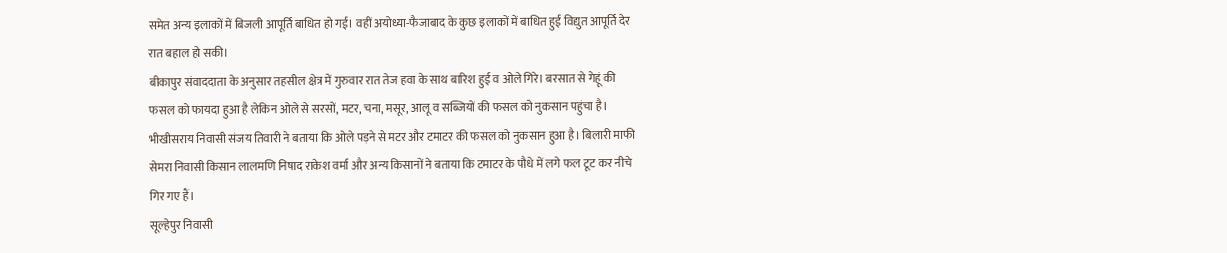समेत अन्य इलाकों में बिजली आपूर्ति बाधित हो गई। वहीं अयोध्या-फैजाबाद के कुछ इलाकों में बाधित हुई विद्युत आपूर्ति देर रात बहाल हो सकी।
बीकापुर संवाददाता के अनुसार तहसील क्षेत्र में गुरुवार रात तेज हवा के साथ बारिश हुई व ओले गिरे। बरसात से गेहूं की फसल को फायदा हुआ है लेकिन ओले से सरसों, मटर, चना, मसूर, आलू व सब्जियों की फसल को नुकसान पहुंचा है।
भीखीसराय निवासी संजय तिवारी ने बताया कि ओले पड़ने से मटर और टमाटर की फसल को नुकसान हुआ है। बिलारी माफी सेमरा निवासी किसान लालमणि निषाद राकेश वर्मा और अन्य किसानों ने बताया कि टमाटर के पौधे में लगे फल टूट कर नीचे गिर गए हैं।
सूल्हेपुर निवासी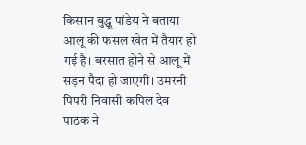किसान बुद्धू पांडेय ने बताया आलू की फसल खेत में तैयार हो गई है। बरसात होने से आलू में सड़न पैदा हो जाएगी। उमरनी पिपरी निवासी कपिल देव पाठक ने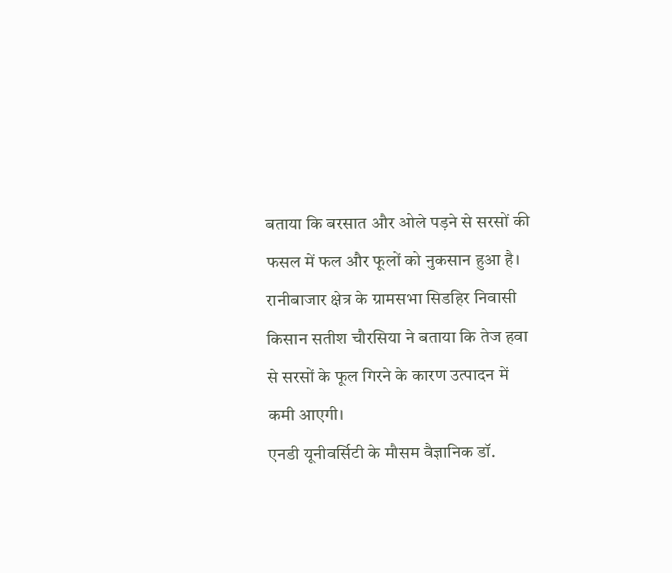बताया कि बरसात और ओले पड़ने से सरसों की फसल में फल और फूलों को नुकसान हुआ है।
रानीबाजार क्षेत्र के ग्रामसभा सिडहिर निवासी किसान सतीश चौरसिया ने बताया कि तेज हवा से सरसों के फूल गिरने के कारण उत्पादन में कमी आएगी।
एनडी यूनीवर्सिटी के मौसम वैज्ञानिक डॉ.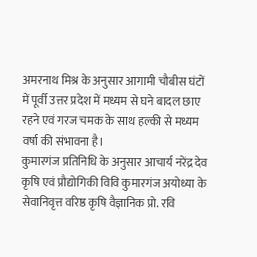अमरनाथ मिश्र के अनुसार आगामी चौबीस घंटों में पूर्वी उत्तर प्रदेश में मध्यम से घने बादल छाए रहने एवं गरज चमक के साथ हल्की से मध्यम वर्षा की संभावना है।
कुमारगंज प्रतिनिधि के अनुसार आचार्य नरेंद्र देव कृषि एवं प्रौद्योगिकी विवि कुमारगंज अयोध्या के सेवानिवृत्त वरिष्ठ कृषि वैज्ञानिक प्रो. रवि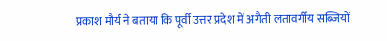प्रकाश मौर्य ने बताया कि पूर्वी उत्तर प्रदेश में अगैती लतावर्गीय सब्जियों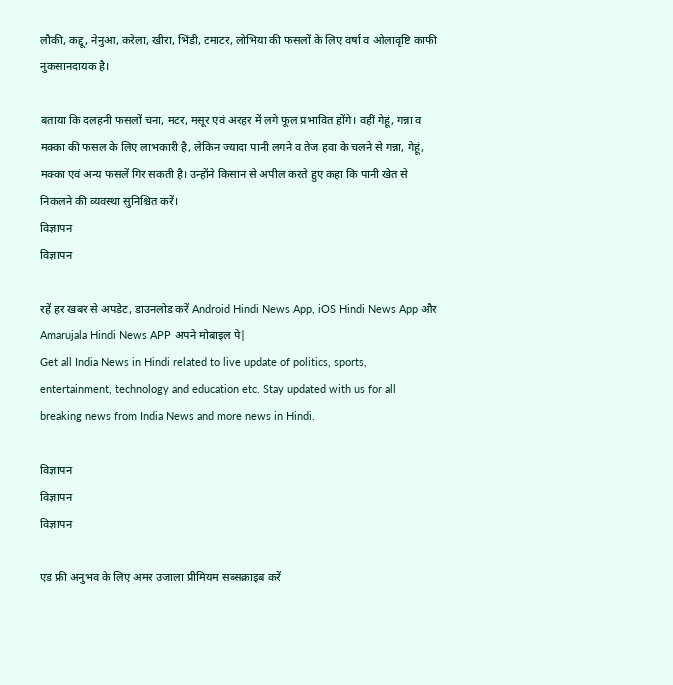लौकी, कद्दू, नेनुआ, करेला, खीरा, भिंडी, टमाटर, लोभिया की फसलों के लिए वर्षा व ओलावृष्टि काफी नुकसानदायक है।

बताया कि दलहनी फसलों चना, मटर, मसूर एवं अरहर में लगे फूल प्रभावित होंगे। वहीं गेहूं, गन्ना व मक्का की फसल के लिए लाभकारी है, लेकिन ज्यादा पानी लगने व तेज हवा के चलने से गन्ना, गेहूं, मक्का एवं अन्य फसलें गिर सकती है। उन्होंने किसान से अपील करते हुए कहा कि पानी खेत से निकलने की व्यवस्था सुनिश्चित करें।
विज्ञापन
विज्ञापन

रहें हर खबर से अपडेट, डाउनलोड करें Android Hindi News App, iOS Hindi News App और Amarujala Hindi News APP अपने मोबाइल पे|
Get all India News in Hindi related to live update of politics, sports, entertainment, technology and education etc. Stay updated with us for all breaking news from India News and more news in Hindi.

विज्ञापन
विज्ञापन
विज्ञापन

एड फ्री अनुभव के लिए अमर उजाला प्रीमियम सब्सक्राइब करें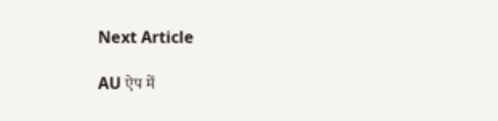Next Article

AU ऐप में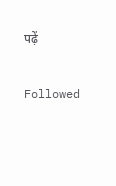पढ़ें

Followed